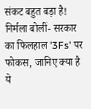संकट बहुत बड़ा है! निर्मला बोलीं- सरकार का फिलहाल '3Fs' पर फोकस, जानिए क्या है ये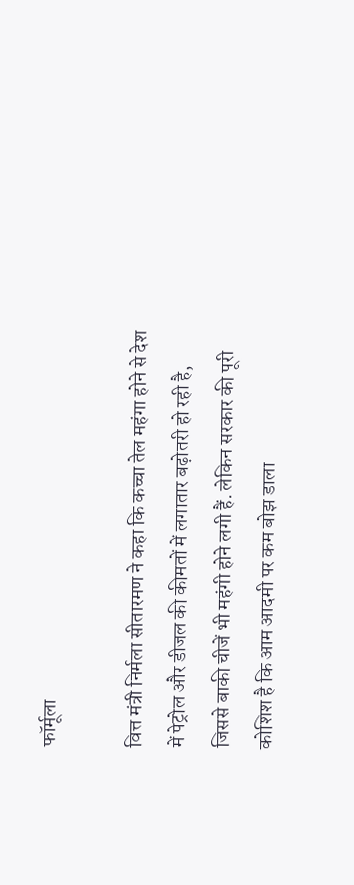फॉर्मूला

वित्त मंत्री निर्मला सीतारमण ने कहा कि कच्चा तेल महंगा होने से देश में पेट्रोल और डीजल की कीमतों में लगातार बढ़ोतरी हो रही है, जिससे बाकी चीजें भी महंगी होने लगी हैं. लेकिन सरकार की पूरी कोशिश है कि आम आदमी पर कम बोझ डाला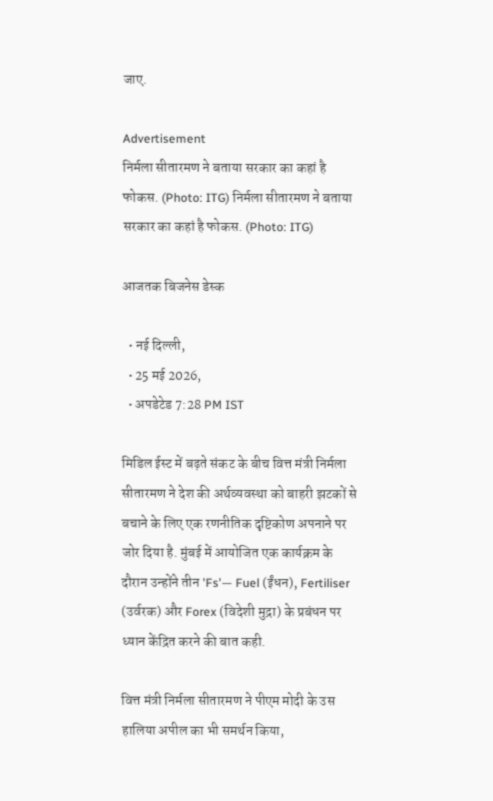जाए.

Advertisement
निर्मला सीतारमण ने बताया सरकार का कहां है फोकस. (Photo: ITG) निर्मला सीतारमण ने बताया सरकार का कहां है फोकस. (Photo: ITG)

आजतक बिजनेस डेस्क

  • नई दिल्ली,
  • 25 मई 2026,
  • अपडेटेड 7:28 PM IST

मिडिल ईस्ट में बढ़ते संकट के बीच वित्त मंत्री निर्मला सीतारमण ने देश की अर्थव्यवस्था को बाहरी झटकों से बचाने के लिए एक रणनीतिक दृष्टिकोण अपनाने पर जोर दिया है. मुंबई में आयोजित एक कार्यक्रम के दौरान उन्होंने तीन 'Fs'— Fuel (ईंधन), Fertiliser (उर्वरक) और Forex (विदेशी मुद्रा) के प्रबंधन पर ध्यान केंद्रित करने की बात कही.

वित्त मंत्री निर्मला सीतारमण ने पीएम मोदी के उस हालिया अपील का भी समर्थन किया,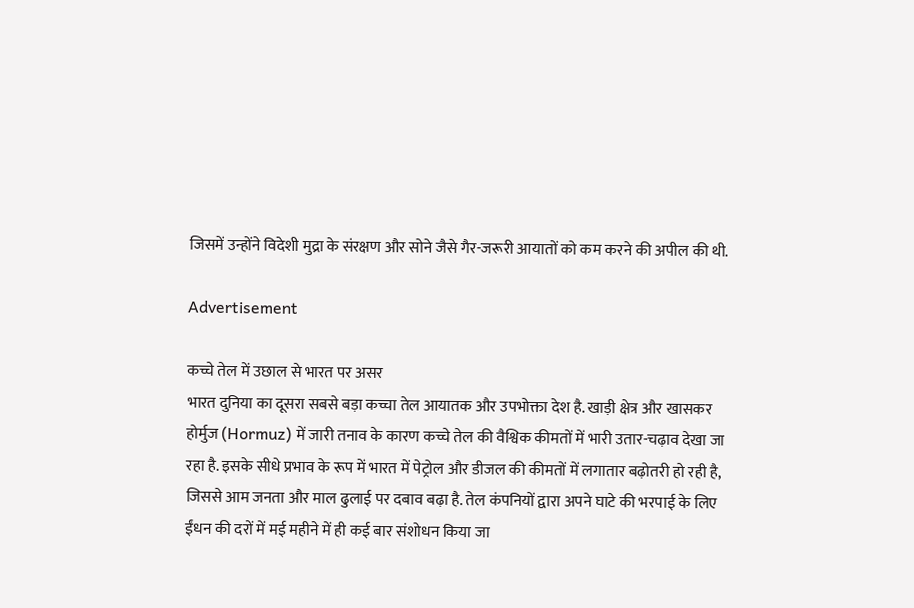जिसमें उन्होंने विदेशी मुद्रा के संरक्षण और सोने जैसे गैर-जरूरी आयातों को कम करने की अपील की थी.

Advertisement

कच्चे तेल में उछाल से भारत पर असर
भारत दुनिया का दूसरा सबसे बड़ा कच्चा तेल आयातक और उपभोक्ता देश है. खाड़ी क्षेत्र और खासकर होर्मुज (Hormuz) में जारी तनाव के कारण कच्चे तेल की वैश्विक कीमतों में भारी उतार-चढ़ाव देखा जा रहा है. इसके सीधे प्रभाव के रूप में भारत में पेट्रोल और डीजल की कीमतों में लगातार बढ़ोतरी हो रही है, जिससे आम जनता और माल ढुलाई पर दबाव बढ़ा है. तेल कंपनियों द्वारा अपने घाटे की भरपाई के लिए ईंधन की दरों में मई महीने में ही कई बार संशोधन किया जा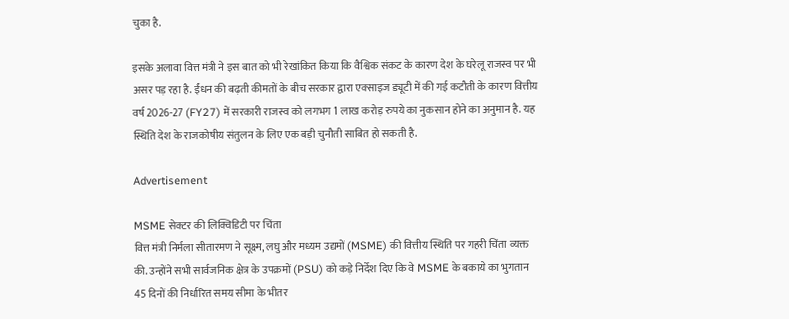चुका है.

इसके अलावा वित्त मंत्री ने इस बात को भी रेखांकित किया कि वैश्विक संकट के कारण देश के घरेलू राजस्व पर भी असर पड़ रहा है. ईंधन की बढ़ती कीमतों के बीच सरकार द्वारा एक्साइज ड्यूटी में की गई कटौती के कारण वित्तीय वर्ष 2026-27 (FY27) में सरकारी राजस्व को लगभग 1 लाख करोड़ रुपये का नुकसान होने का अनुमान है. यह स्थिति देश के राजकोषीय संतुलन के लिए एक बड़ी चुनौती साबित हो सकती है.

Advertisement

MSME सेक्टर की लिक्विडिटी पर चिंता
वित्त मंत्री निर्मला सीतारमण ने सूक्ष्म, लघु और मध्यम उद्यमों (MSME) की वित्तीय स्थिति पर गहरी चिंता व्यक्त की. उन्होंने सभी सार्वजनिक क्षेत्र के उपक्रमों (PSU) को कड़े निर्देश दिए कि वे MSME के बकाये का भुगतान 45 दिनों की निर्धारित समय सीमा के भीतर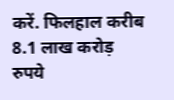करें. फिलहाल करीब 8.1 लाख करोड़ रुपये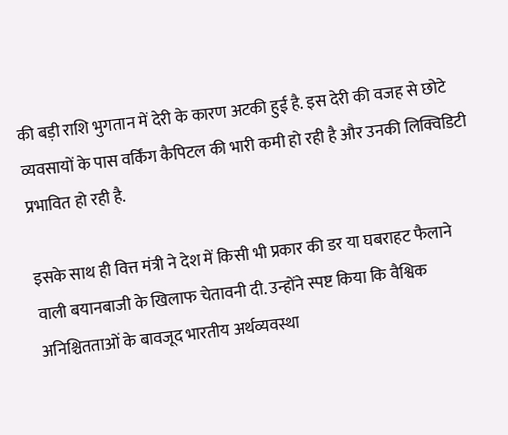की बड़ी राशि भुगतान में देरी के कारण अटकी हुई है. इस देरी की वजह से छोटे व्यवसायों के पास वर्किंग कैपिटल की भारी कमी हो रही है और उनकी लिक्विडिटी प्रभावित हो रही है.

इसके साथ ही वित्त मंत्री ने देश में किसी भी प्रकार की डर या घबराहट फैलाने वाली बयानबाजी के खिलाफ चेतावनी दी. उन्होंने स्पष्ट किया कि वैश्विक अनिश्चितताओं के बावजूद भारतीय अर्थव्यवस्था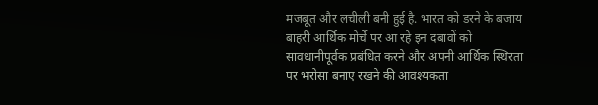मजबूत और लचीली बनी हुई है. भारत को डरने के बजाय बाहरी आर्थिक मोर्चे पर आ रहे इन दबावों को सावधानीपूर्वक प्रबंधित करने और अपनी आर्थिक स्थिरता पर भरोसा बनाए रखने की आवश्यकता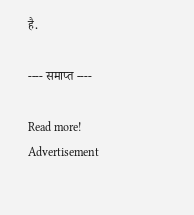है.

---- समाप्त ----

Read more!
Advertisement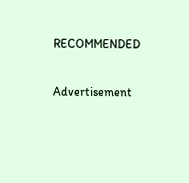RECOMMENDED

Advertisement